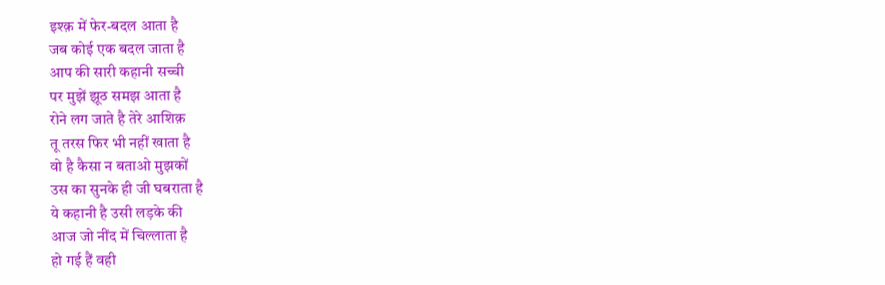इश्क़ में फेर-बदल आता है
जब कोई एक बदल जाता है
आप की सारी कहानी सच्ची
पर मुझें झूठ समझ आता है
रोने लग जाते है तेरे आशिक़
तू तरस फिर भी नहीं खाता है
वो है कैसा न बताओ मुझकों
उस का सुनके ही जी घबराता है
ये कहानी है उसी लड़के की
आज जो नींद में चिल्लाता है
हो गई हैं वही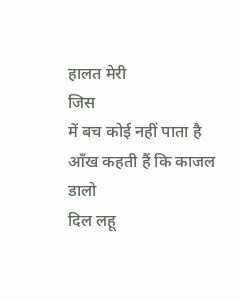हालत मेरी
जिस
में बच कोई नहीं पाता है
आँख कहती हैं कि काजल डालो
दिल लहू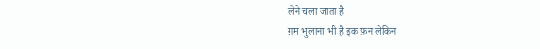लेने चला जाता है
ग़म भुलाना भी है इक फ़न लेकिन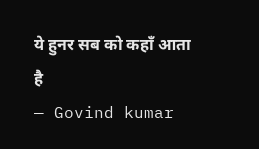ये हुनर सब को कहाँ आता है
— Govind kumar